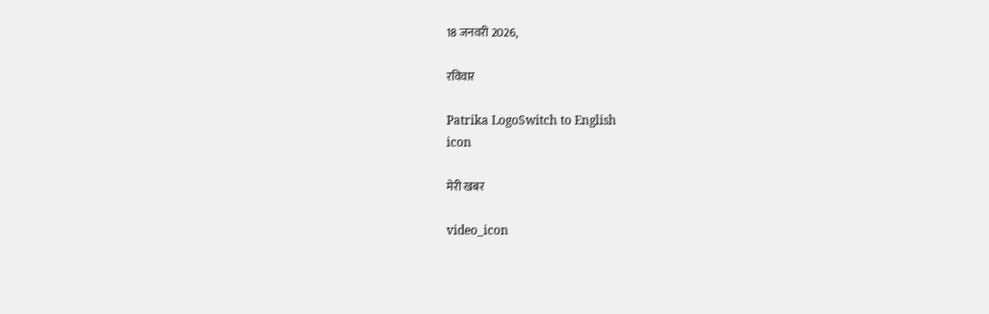18 जनवरी 2026,

रविवार

Patrika LogoSwitch to English
icon

मेरी खबर

video_icon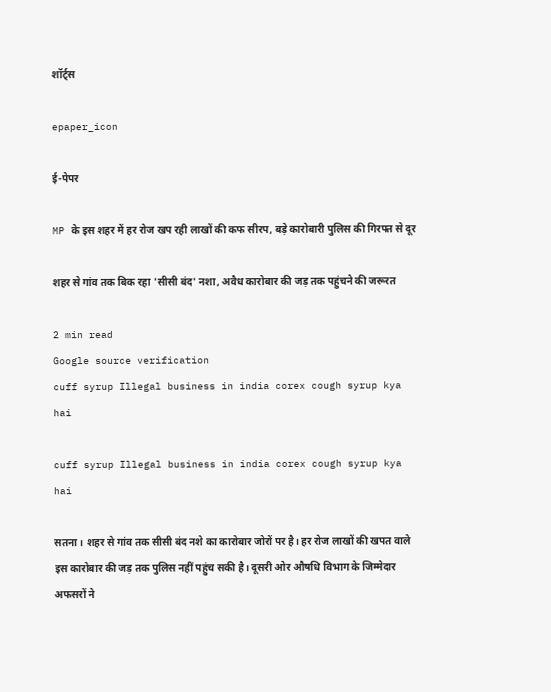शॉर्ट्स

epaper_icon

ई-पेपर

MP के इस शहर में हर रोज खप रही लाखों की कफ सीरप, बड़े कारोबारी पुलिस की गिरफ्त से दूर

शहर से गांव तक बिक रहा 'सीसी बंद' नशा, अवैध कारोबार की जड़ तक पहुंचने की जरूरत

2 min read
Google source verification
cuff syrup Illegal business in india corex cough syrup kya hai

cuff syrup Illegal business in india corex cough syrup kya hai

सतना। शहर से गांव तक सीसी बंद नशे का कारोबार जोरों पर है। हर रोज लाखों की खपत वाले इस कारोबार की जड़ तक पुलिस नहीं पहुंच सकी है। दूसरी ओर औषधि विभाग के जिम्मेदार अफसरों ने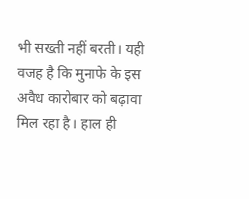भी सख्ती नहीं बरती। यही वजह है कि मुनाफे के इस अवैध कारोबार को बढ़ावा मिल रहा है। हाल ही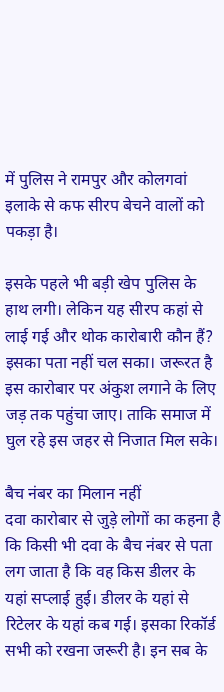में पुलिस ने रामपुर और कोलगवां इलाके से कफ सीरप बेचने वालों को पकड़ा है।

इसके पहले भी बड़ी खेप पुलिस के हाथ लगी। लेकिन यह सीरप कहां से लाई गई और थोक कारोबारी कौन हैं? इसका पता नहीं चल सका। जरूरत है इस कारोबार पर अंकुश लगाने के लिए जड़ तक पहुंचा जाए। ताकि समाज में घुल रहे इस जहर से निजात मिल सके।

बैच नंबर का मिलान नहीं
दवा कारोबार से जुड़े लोगों का कहना है कि किसी भी दवा के बैच नंबर से पता लग जाता है कि वह किस डीलर के यहां सप्लाई हुई। डीलर के यहां से रिटेलर के यहां कब गई। इसका रिकॉर्ड सभी को रखना जरूरी है। इन सब के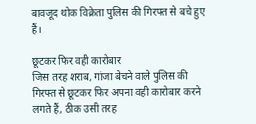बावजूद थोक विक्रेता पुलिस की गिरफ्त से बचे हुए हैं।

छूटकर फिर वही कारोबार
जिस तरह शराब, गांजा बेचने वाले पुलिस की गिरफ्त से छूटकर फिर अपना वही कारोबार करने लगते हैं, ठीक उसी तरह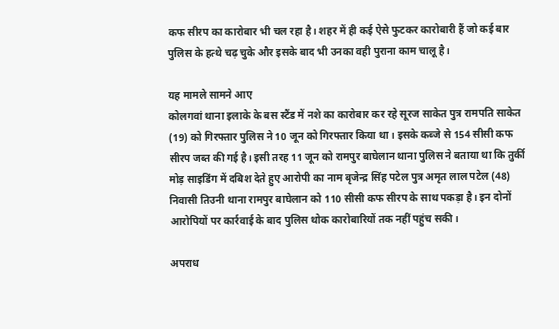कफ सीरप का कारोबार भी चल रहा है। शहर में ही कई ऐसे फुटकर कारोबारी हैं जो कई बार पुलिस के हत्थे चढ़ चुके और इसके बाद भी उनका वही पुराना काम चालू है।

यह मामले सामने आए
कोलगवां थाना इलाके के बस स्टैंड में नशे का कारोबार कर रहे सूरज साकेत पुत्र रामपति साकेत (19) को गिरफ्तार पुलिस ने 10 जून को गिरफ्तार किया था। इसके कब्जे से 154 सीसी कफ सीरप जब्त की गई है। इसी तरह 11 जून को रामपुर बाघेलान थाना पुलिस ने बताया था कि तुर्की मोड़ साइडिंग में दबिश देते हुए आरोपी का नाम बृजेन्द्र सिंह पटेल पुत्र अमृत लाल पटेल (48) निवासी तिउनी थाना रामपुर बाघेलान को 110 सीसी कफ सीरप के साथ पकड़ा है। इन दोनों आरोपियों पर कार्रवाई के बाद पुलिस थोक कारोबारियों तक नहीं पहुंच सकी।

अपराध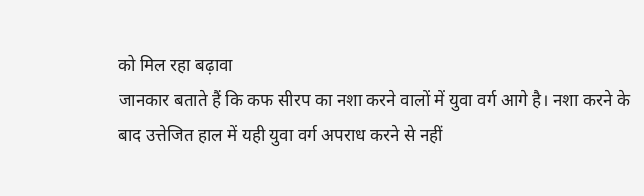को मिल रहा बढ़ावा
जानकार बताते हैं कि कफ सीरप का नशा करने वालों में युवा वर्ग आगे है। नशा करने के बाद उत्तेजित हाल में यही युवा वर्ग अपराध करने से नहीं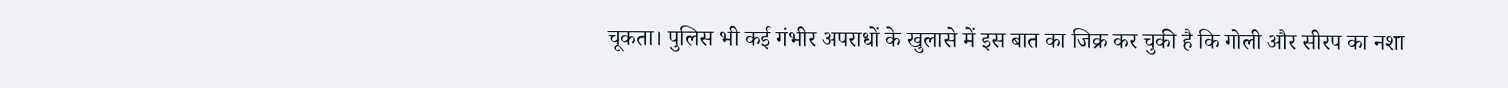चूकता। पुलिस भी कई गंभीर अपराधों के खुलासे में इस बात का जिक्र कर चुकी है कि गोली और सीरप का नशा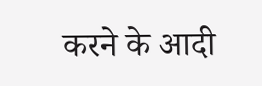करने के आदी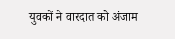युवकों ने वारदात को अंजाम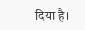दिया है।